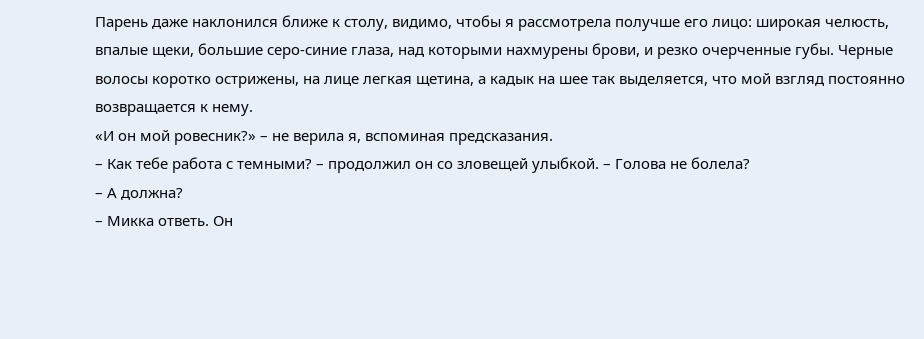Парень даже наклонился ближе к столу, видимо, чтобы я рассмотрела получше его лицо: широкая челюсть, впалые щеки, большие серо-синие глаза, над которыми нахмурены брови, и резко очерченные губы. Черные волосы коротко острижены, на лице легкая щетина, а кадык на шее так выделяется, что мой взгляд постоянно возвращается к нему.
«И он мой ровесник?» – не верила я, вспоминая предсказания.
– Как тебе работа с темными? – продолжил он со зловещей улыбкой. – Голова не болела?
– А должна?
– Микка ответь. Он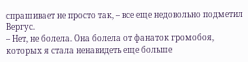спрашивает не просто так, – все еще недовольно подметил Вергус.
– Нет, не болела. Она болела от фанаток громобоя, которых я стала ненавидеть еще больше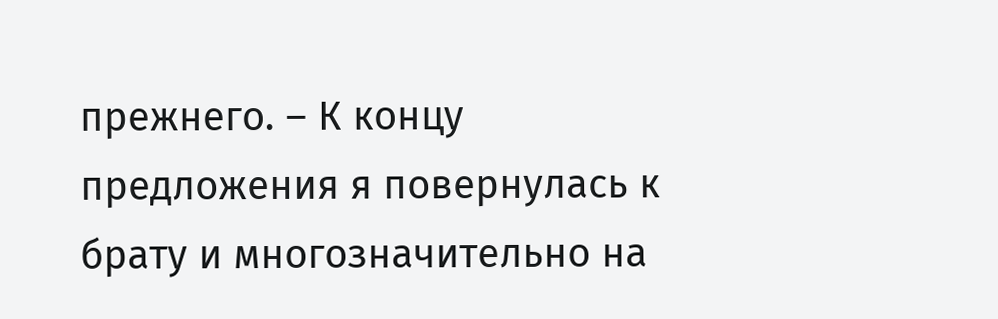прежнего. – К концу предложения я повернулась к брату и многозначительно на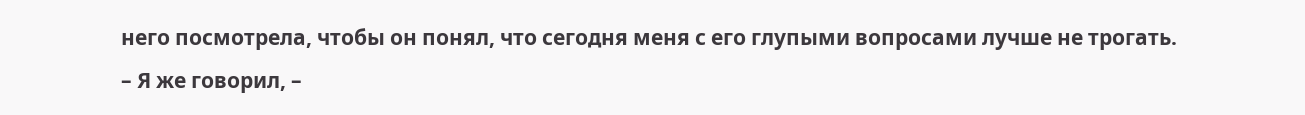него посмотрела, чтобы он понял, что сегодня меня с его глупыми вопросами лучше не трогать.
– Я же говорил, –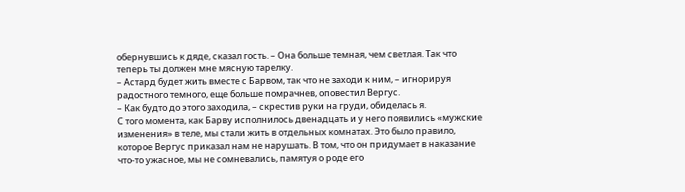обернувшись к дяде, сказал гость. – Она больше темная, чем светлая. Так что теперь ты должен мне мясную тарелку.
– Астард будет жить вместе с Барвом, так что не заходи к ним, – игнорируя радостного темного, еще больше помрачнев, оповестил Вергус.
– Как будто до этого заходила, – скрестив руки на груди, обиделась я.
С того момента, как Барву исполнилось двенадцать и у него появились «мужские изменения» в теле, мы стали жить в отдельных комнатах. Это было правило, которое Вергус приказал нам не нарушать. В том, что он придумает в наказание что-то ужасное, мы не сомневались, памятуя о роде его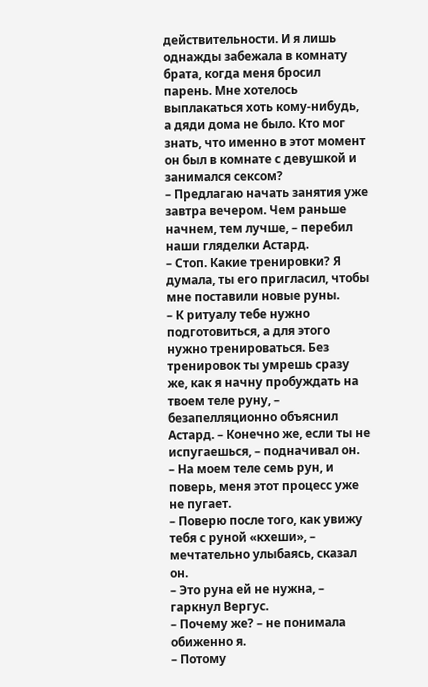действительности. И я лишь однажды забежала в комнату брата, когда меня бросил парень. Мне хотелось выплакаться хоть кому-нибудь, а дяди дома не было. Кто мог знать, что именно в этот момент он был в комнате с девушкой и занимался сексом?
– Предлагаю начать занятия уже завтра вечером. Чем раньше начнем, тем лучше, – перебил наши гляделки Астард.
– Стоп. Какие тренировки? Я думала, ты его пригласил, чтобы мне поставили новые руны.
– К ритуалу тебе нужно подготовиться, а для этого нужно тренироваться. Без тренировок ты умрешь сразу же, как я начну пробуждать на твоем теле руну, – безапелляционно объяснил Астард. – Конечно же, если ты не испугаешься, – подначивал он.
– На моем теле семь рун, и поверь, меня этот процесс уже не пугает.
– Поверю после того, как увижу тебя с руной «кхеши», – мечтательно улыбаясь, сказал он.
– Это руна ей не нужна, – гаркнул Вергус.
– Почему же? – не понимала обиженно я.
– Потому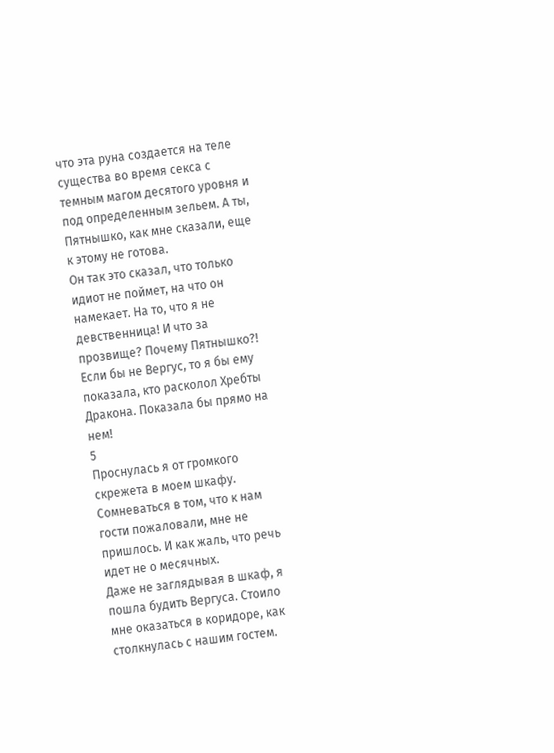что эта руна создается на теле существа во время секса с темным магом десятого уровня и под определенным зельем. А ты, Пятнышко, как мне сказали, еще к этому не готова.
Он так это сказал, что только идиот не поймет, на что он намекает. На то, что я не девственница! И что за прозвище? Почему Пятнышко?! Если бы не Вергус, то я бы ему показала, кто расколол Хребты Дракона. Показала бы прямо на нем!
5
Проснулась я от громкого скрежета в моем шкафу. Сомневаться в том, что к нам гости пожаловали, мне не пришлось. И как жаль, что речь идет не о месячных.
Даже не заглядывая в шкаф, я пошла будить Вергуса. Стоило мне оказаться в коридоре, как столкнулась с нашим гостем.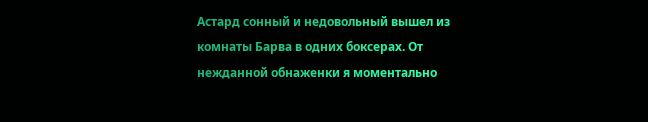Астард сонный и недовольный вышел из комнаты Барва в одних боксерах. От нежданной обнаженки я моментально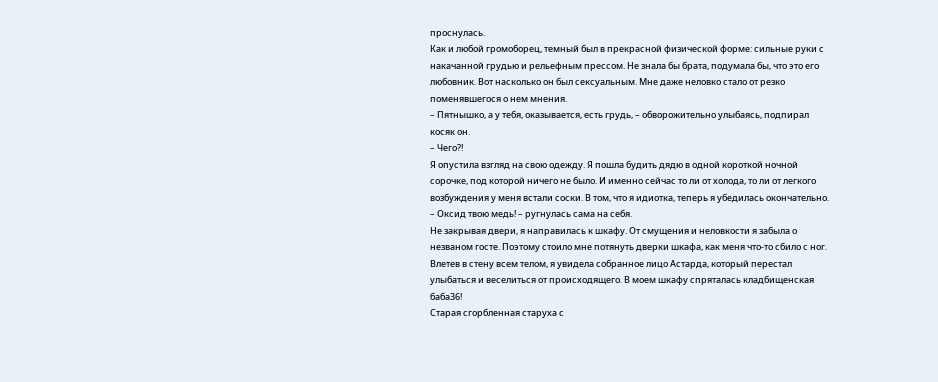проснулась.
Как и любой громоборец, темный был в прекрасной физической форме: сильные руки с накачанной грудью и рельефным прессом. Не знала бы брата, подумала бы, что это его любовник. Вот насколько он был сексуальным. Мне даже неловко стало от резко поменявшегося о нем мнения.
– Пятнышко, а у тебя, оказывается, есть грудь, – обворожительно улыбаясь, подпирал косяк он.
– Чего?!
Я опустила взгляд на свою одежду. Я пошла будить дядю в одной короткой ночной сорочке, под которой ничего не было. И именно сейчас то ли от холода, то ли от легкого возбуждения у меня встали соски. В том, что я идиотка, теперь я убедилась окончательно.
– Оксид твою медь! – ругнулась сама на себя.
Не закрывая двери, я направилась к шкафу. От смущения и неловкости я забыла о незваном госте. Поэтому стоило мне потянуть дверки шкафа, как меня что-то сбило с ног. Влетев в стену всем телом, я увидела собранное лицо Астарда, который перестал улыбаться и веселиться от происходящего. В моем шкафу спряталась кладбищенская баба36!
Старая сгорбленная старуха с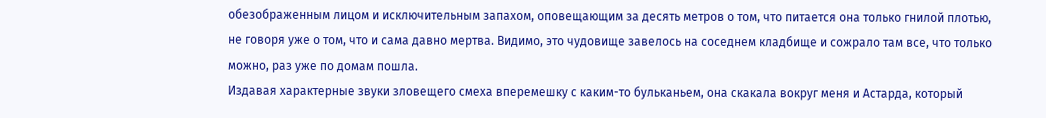обезображенным лицом и исключительным запахом, оповещающим за десять метров о том, что питается она только гнилой плотью, не говоря уже о том, что и сама давно мертва. Видимо, это чудовище завелось на соседнем кладбище и сожрало там все, что только можно, раз уже по домам пошла.
Издавая характерные звуки зловещего смеха вперемешку с каким-то бульканьем, она скакала вокруг меня и Астарда, который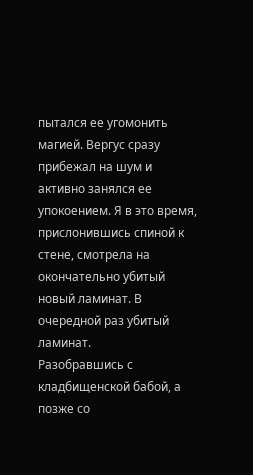пытался ее угомонить магией. Вергус сразу прибежал на шум и активно занялся ее упокоением. Я в это время, прислонившись спиной к стене, смотрела на окончательно убитый новый ламинат. В очередной раз убитый ламинат.
Разобравшись с кладбищенской бабой, а позже со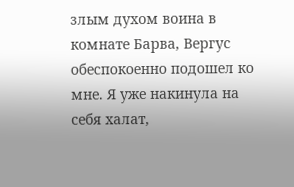злым духом воина в комнате Барва, Вергус обеспокоенно подошел ко мне. Я уже накинула на себя халат,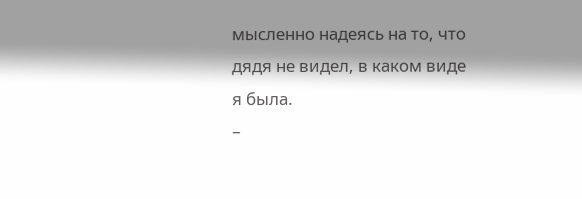мысленно надеясь на то, что дядя не видел, в каком виде я была.
–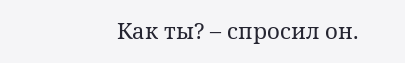Как ты? – спросил он.